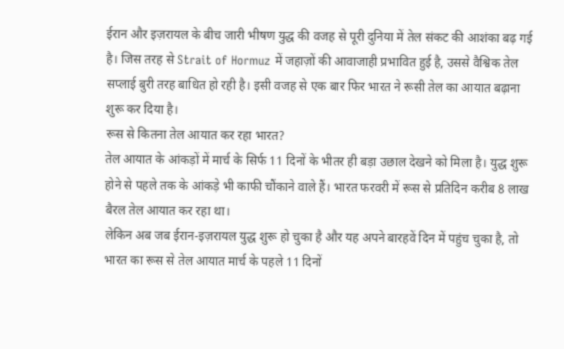ईरान और इज़रायल के बीच जारी भीषण युद्ध की वजह से पूरी दुनिया में तेल संकट की आशंका बढ़ गई है। जिस तरह से Strait of Hormuz में जहाज़ों की आवाजाही प्रभावित हुई है, उससे वैश्विक तेल सप्लाई बुरी तरह बाधित हो रही है। इसी वजह से एक बार फिर भारत ने रूसी तेल का आयात बढ़ाना शुरू कर दिया है।
रूस से कितना तेल आयात कर रहा भारत?
तेल आयात के आंकड़ों में मार्च के सिर्फ 11 दिनों के भीतर ही बड़ा उछाल देखने को मिला है। युद्ध शुरू होने से पहले तक के आंकड़े भी काफी चौंकाने वाले हैं। भारत फरवरी में रूस से प्रतिदिन करीब 8 लाख बैरल तेल आयात कर रहा था।
लेकिन अब जब ईरान-इज़रायल युद्ध शुरू हो चुका है और यह अपने बारहवें दिन में पहुंच चुका है, तो भारत का रूस से तेल आयात मार्च के पहले 11 दिनों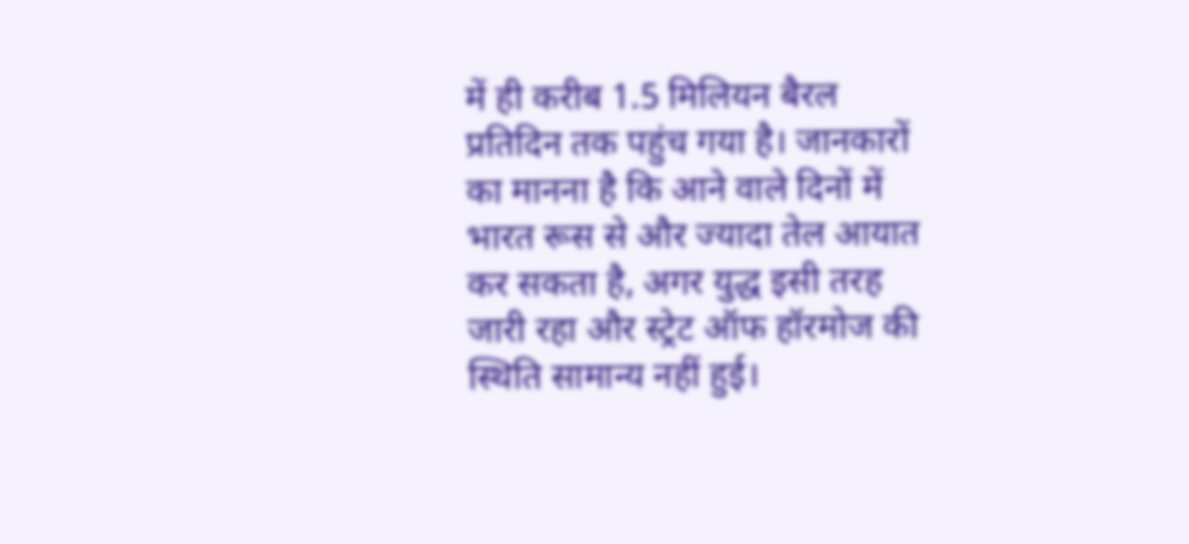में ही करीब 1.5 मिलियन बैरल प्रतिदिन तक पहुंच गया है। जानकारों का मानना है कि आने वाले दिनों में भारत रूस से और ज्यादा तेल आयात कर सकता है, अगर युद्ध इसी तरह जारी रहा और स्ट्रेट ऑफ हॉरमोज की स्थिति सामान्य नहीं हुई।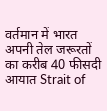वर्तमान में भारत अपनी तेल जरूरतों का करीब 40 फीसदी आयात Strait of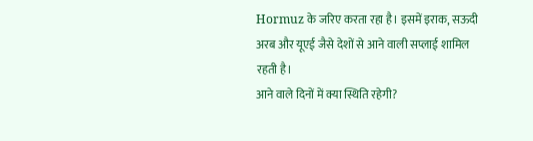Hormuz के जरिए करता रहा है। इसमें इराक, सऊदी अरब और यूएई जैसे देशों से आने वाली सप्लाई शामिल रहती है।
आने वाले दिनों में क्या स्थिति रहेगी?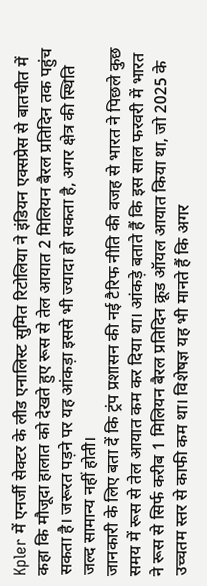Kpler में एनर्जी सेक्टर के लीड एनालिस्ट सुमित रिटोलिया ने इंडियन एक्सप्रेस से बातचीत में कहा कि मौजूदा हालात को देखते हुए रूस से तेल आयात 2 मिलियन बैरल प्रतिदिन तक पहुंच सकता है। जरूरत पड़ने पर यह आंकड़ा इससे भी ज्यादा हो सकता है, अगर क्षेत्र की स्थिति जल्द सामान्य नहीं होती।
जानकारी के लिए बता दें कि ट्रंप प्रशासन की नई टैरिफ नीति की वजह से भारत ने पिछले कुछ समय में रूस से तेल आयात कम कर दिया था। आंकड़े बताते हैं कि इस साल फरवरी में भारत ने रूस से सिर्फ करीब 1 मिलियन बैरल प्रतिदिन क्रूड ऑयल आयात किया था, जो 2025 के उच्चतम स्तर से काफी कम था। विशेषज्ञ यह भी मानते हैं कि अगर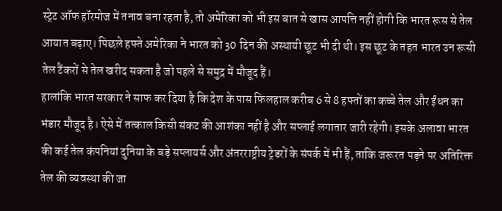स्ट्रेट ऑफ हॉरमोज में तनाव बना रहता है, तो अमेरिका को भी इस बात से खास आपत्ति नहीं होगी कि भारत रूस से तेल आयात बढ़ाए। पिछले हफ्ते अमेरिका ने भारत को 30 दिन की अस्थायी छूट भी दी थी। इस छूट के तहत भारत उन रूसी तेल टैंकरों से तेल खरीद सकता है जो पहले से समुद्र में मौजूद हैं।
हालांकि भारत सरकार ने साफ कर दिया है कि देश के पास फिलहाल करीब 6 से 8 हफ्तों का कच्चे तेल और ईंधन का भंडार मौजूद है। ऐसे में तत्काल किसी संकट की आशंका नहीं है और सप्लाई लगातार जारी रहेगी। इसके अलावा भारत की कई तेल कंपनियां दुनिया के बड़े सप्लायर्स और अंतरराष्ट्रीय ट्रेडरों के संपर्क में भी हैं, ताकि जरूरत पड़ने पर अतिरिक्त तेल की व्यवस्था की जा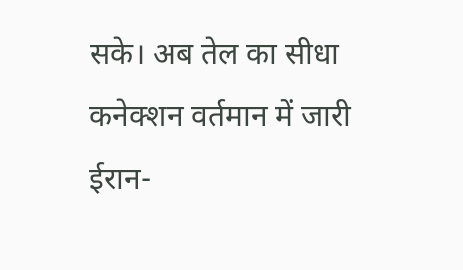सके। अब तेल का सीधा कनेक्शन वर्तमान में जारी ईरान-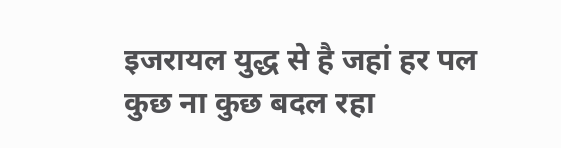इजरायल युद्ध से है जहां हर पल कुछ ना कुछ बदल रहा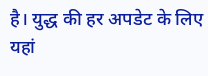है। युद्ध की हर अपडेट के लिए यहां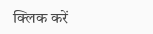क्लिक करें